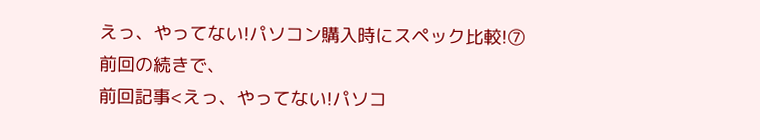えっ、やってない!パソコン購入時にスペック比較!⑦
前回の続きで、
前回記事<えっ、やってない!パソコ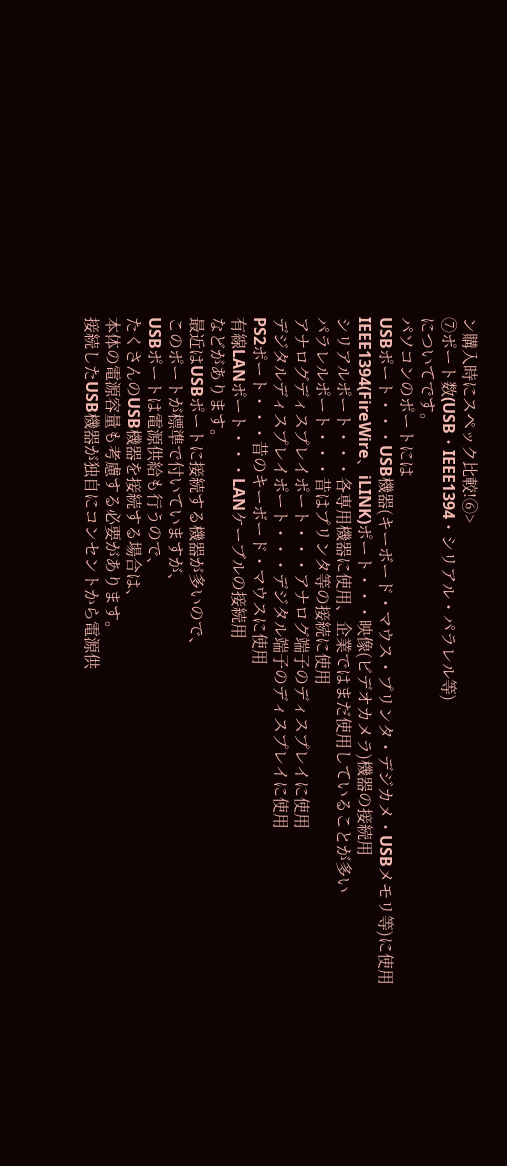ン購入時にスペック比較!⑥>
⑦ポート数(USB・IEEE1394・シリアル・パラレル等)
についてです。
パソコンのポートには
USBポート・・・USB機器(キーボード・マウス・プリンタ・デジカメ・USBメモリ等)に使用
IEEE1394(FireWire、iLINK)ポート・・・映像(ビデオカメラ)機器の接続用
シリアルポート・・・各専用機器に使用、企業ではまだ使用していることが多い
パラレルポート・・・昔はプリンタ等の接続に使用
アナログディスプレイポート・・・アナログ端子のディスプレイに使用
デジタルディスプレイポート・・・デジタル端子のディスプレイに使用
PS2ポート・・・昔のキーボード・マウスに使用
有線LANポート・・・LANケーブルの接続用
などがあります。
最近はUSBポートに接続する機器が多いので、
このポートが標準で付いていますが、
USBポートは電源供給も行うので、
たくさんのUSB機器を接続する場合は、
本体の電源容量も考慮する必要があります。
接続したUSB機器が独自にコンセントから電源供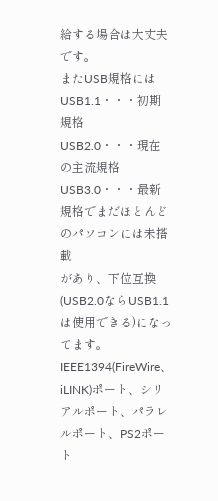給する場合は大丈夫です。
またUSB規格には
USB1.1・・・初期規格
USB2.0・・・現在の主流規格
USB3.0・・・最新規格でまだほとんどのパソコンには未搭載
があり、下位互換(USB2.0ならUSB1.1は使用できる)になってます。
IEEE1394(FireWire、iLINK)ポート、シリアルポート、パラレルポート、PS2ポート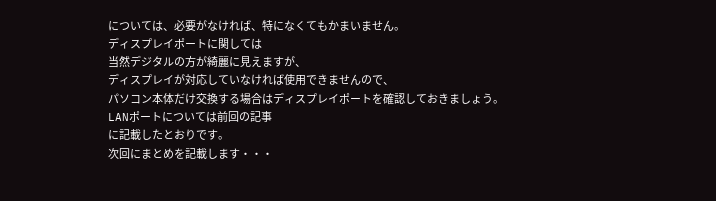については、必要がなければ、特になくてもかまいません。
ディスプレイポートに関しては
当然デジタルの方が綺麗に見えますが、
ディスプレイが対応していなければ使用できませんので、
パソコン本体だけ交換する場合はディスプレイポートを確認しておきましょう。
LANポートについては前回の記事
に記載したとおりです。
次回にまとめを記載します・・・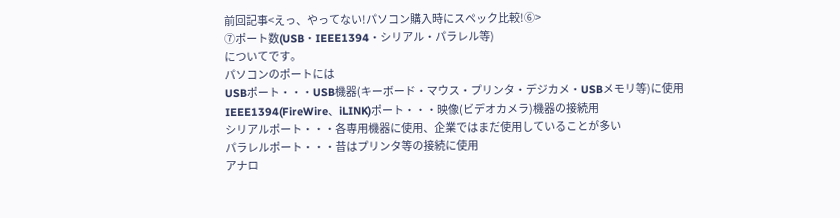前回記事<えっ、やってない!パソコン購入時にスペック比較!⑥>
⑦ポート数(USB・IEEE1394・シリアル・パラレル等)
についてです。
パソコンのポートには
USBポート・・・USB機器(キーボード・マウス・プリンタ・デジカメ・USBメモリ等)に使用
IEEE1394(FireWire、iLINK)ポート・・・映像(ビデオカメラ)機器の接続用
シリアルポート・・・各専用機器に使用、企業ではまだ使用していることが多い
パラレルポート・・・昔はプリンタ等の接続に使用
アナロ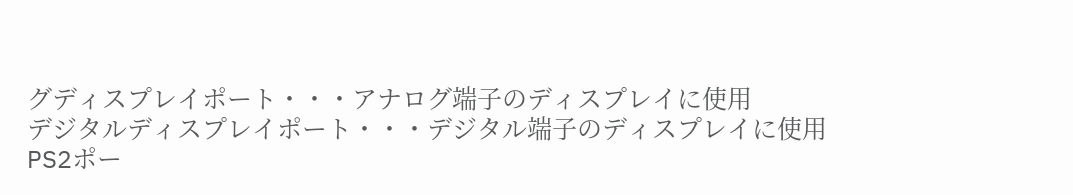グディスプレイポート・・・アナログ端子のディスプレイに使用
デジタルディスプレイポート・・・デジタル端子のディスプレイに使用
PS2ポー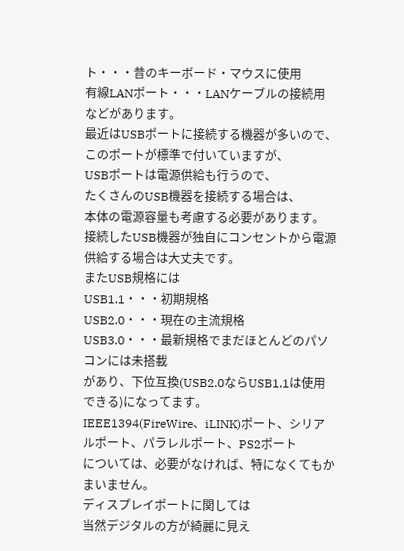ト・・・昔のキーボード・マウスに使用
有線LANポート・・・LANケーブルの接続用
などがあります。
最近はUSBポートに接続する機器が多いので、
このポートが標準で付いていますが、
USBポートは電源供給も行うので、
たくさんのUSB機器を接続する場合は、
本体の電源容量も考慮する必要があります。
接続したUSB機器が独自にコンセントから電源供給する場合は大丈夫です。
またUSB規格には
USB1.1・・・初期規格
USB2.0・・・現在の主流規格
USB3.0・・・最新規格でまだほとんどのパソコンには未搭載
があり、下位互換(USB2.0ならUSB1.1は使用できる)になってます。
IEEE1394(FireWire、iLINK)ポート、シリアルポート、パラレルポート、PS2ポート
については、必要がなければ、特になくてもかまいません。
ディスプレイポートに関しては
当然デジタルの方が綺麗に見え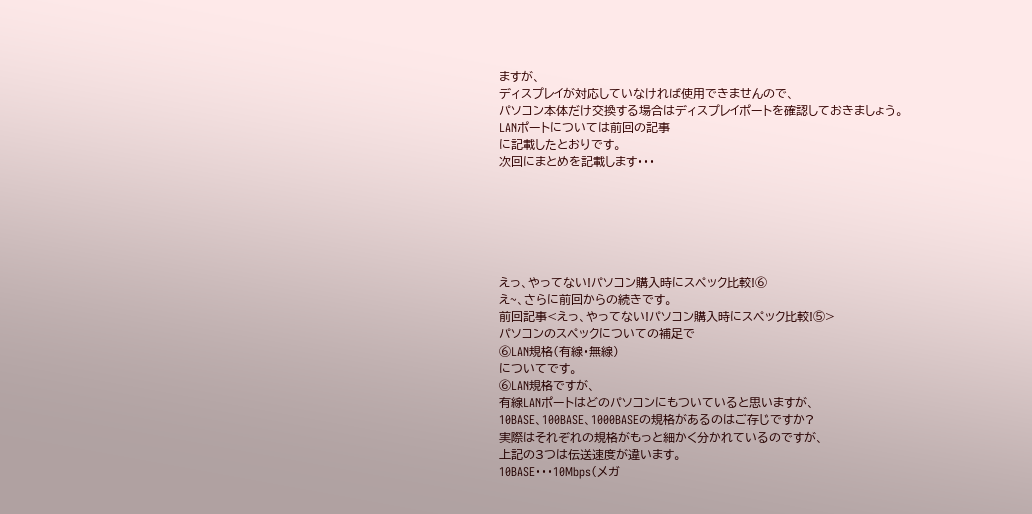ますが、
ディスプレイが対応していなければ使用できませんので、
パソコン本体だけ交換する場合はディスプレイポートを確認しておきましょう。
LANポートについては前回の記事
に記載したとおりです。
次回にまとめを記載します・・・






えっ、やってない!パソコン購入時にスペック比較!⑥
え~、さらに前回からの続きです。
前回記事<えっ、やってない!パソコン購入時にスペック比較!⑤>
パソコンのスペックについての補足で
⑥LAN規格(有線・無線)
についてです。
⑥LAN規格ですが、
有線LANポートはどのパソコンにもついていると思いますが、
10BASE、100BASE、1000BASEの規格があるのはご存じですか?
実際はそれぞれの規格がもっと細かく分かれているのですが、
上記の3つは伝送速度が違います。
10BASE・・・10Mbps(メガ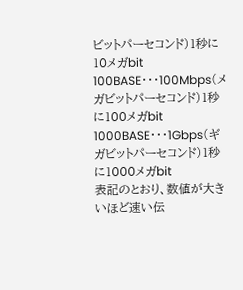ビットパーセコンド)1秒に10メガbit
100BASE・・・100Mbps(メガビットパーセコンド)1秒に100メガbit
1000BASE・・・1Gbps(ギガビットパーセコンド)1秒に1000メガbit
表記のとおり、数値が大きいほど速い伝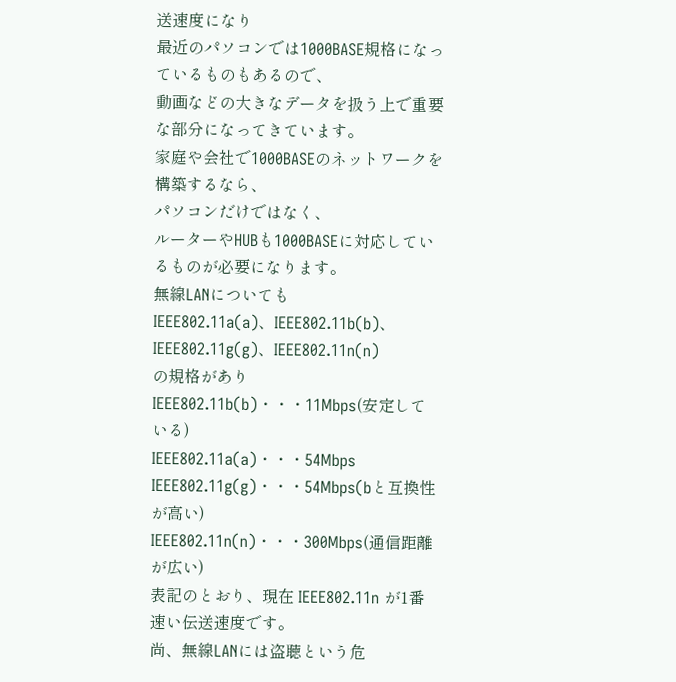送速度になり
最近のパソコンでは1000BASE規格になっているものもあるので、
動画などの大きなデータを扱う上で重要な部分になってきています。
家庭や会社で1000BASEのネットワークを構築するなら、
パソコンだけではなく、
ルーターやHUBも1000BASEに対応しているものが必要になります。
無線LANについても
IEEE802.11a(a)、IEEE802.11b(b)、IEEE802.11g(g)、IEEE802.11n(n)
の規格があり
IEEE802.11b(b)・・・11Mbps(安定している)
IEEE802.11a(a)・・・54Mbps
IEEE802.11g(g)・・・54Mbps(bと互換性が高い)
IEEE802.11n(n)・・・300Mbps(通信距離が広い)
表記のとおり、現在 IEEE802.11n が1番速い伝送速度です。
尚、無線LANには盗聴という危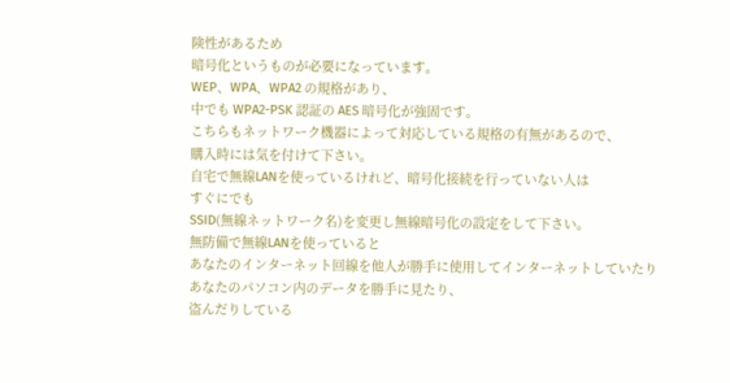険性があるため
暗号化というものが必要になっています。
WEP、WPA、WPA2 の規格があり、
中でも WPA2-PSK 認証の AES 暗号化が強固です。
こちらもネットワーク機器によって対応している規格の有無があるので、
購入時には気を付けて下さい。
自宅で無線LANを使っているけれど、暗号化接続を行っていない人は
すぐにでも
SSID(無線ネットワーク名)を変更し無線暗号化の設定をして下さい。
無防備で無線LANを使っていると
あなたのインターネット回線を他人が勝手に使用してインターネットしていたり
あなたのパソコン内のデータを勝手に見たり、
盗んだりしている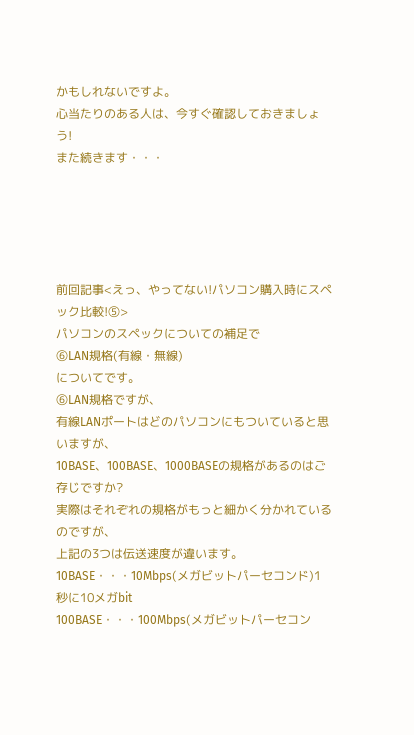かもしれないですよ。
心当たりのある人は、今すぐ確認しておきましょう!
また続きます・・・





前回記事<えっ、やってない!パソコン購入時にスペック比較!⑤>
パソコンのスペックについての補足で
⑥LAN規格(有線・無線)
についてです。
⑥LAN規格ですが、
有線LANポートはどのパソコンにもついていると思いますが、
10BASE、100BASE、1000BASEの規格があるのはご存じですか?
実際はそれぞれの規格がもっと細かく分かれているのですが、
上記の3つは伝送速度が違います。
10BASE・・・10Mbps(メガビットパーセコンド)1秒に10メガbit
100BASE・・・100Mbps(メガビットパーセコン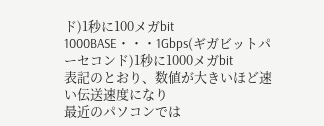ド)1秒に100メガbit
1000BASE・・・1Gbps(ギガビットパーセコンド)1秒に1000メガbit
表記のとおり、数値が大きいほど速い伝送速度になり
最近のパソコンでは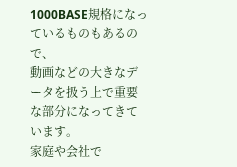1000BASE規格になっているものもあるので、
動画などの大きなデータを扱う上で重要な部分になってきています。
家庭や会社で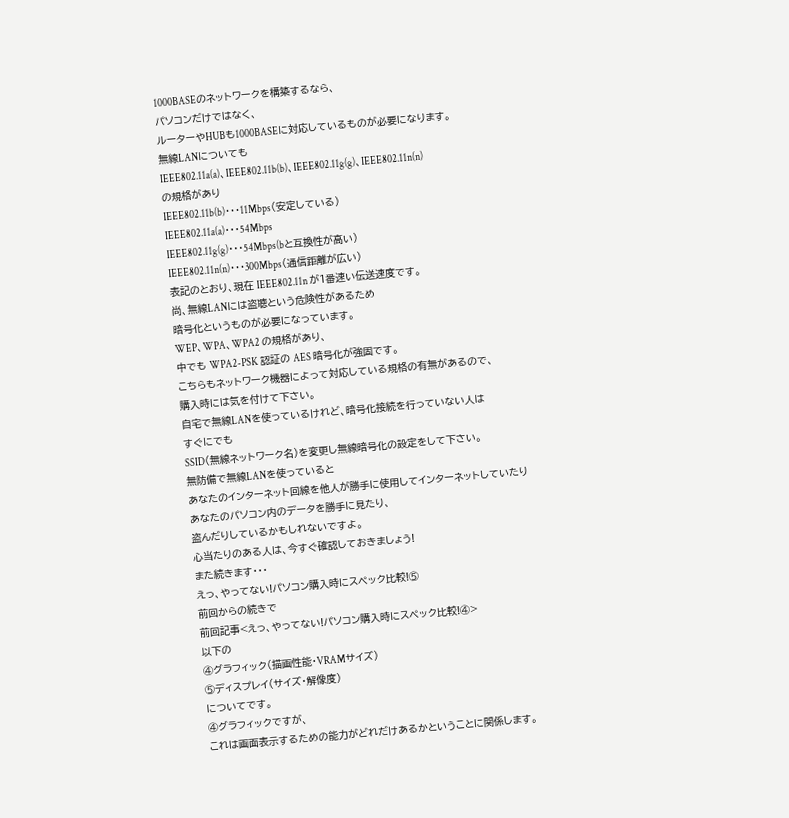1000BASEのネットワークを構築するなら、
パソコンだけではなく、
ルーターやHUBも1000BASEに対応しているものが必要になります。
無線LANについても
IEEE802.11a(a)、IEEE802.11b(b)、IEEE802.11g(g)、IEEE802.11n(n)
の規格があり
IEEE802.11b(b)・・・11Mbps(安定している)
IEEE802.11a(a)・・・54Mbps
IEEE802.11g(g)・・・54Mbps(bと互換性が高い)
IEEE802.11n(n)・・・300Mbps(通信距離が広い)
表記のとおり、現在 IEEE802.11n が1番速い伝送速度です。
尚、無線LANには盗聴という危険性があるため
暗号化というものが必要になっています。
WEP、WPA、WPA2 の規格があり、
中でも WPA2-PSK 認証の AES 暗号化が強固です。
こちらもネットワーク機器によって対応している規格の有無があるので、
購入時には気を付けて下さい。
自宅で無線LANを使っているけれど、暗号化接続を行っていない人は
すぐにでも
SSID(無線ネットワーク名)を変更し無線暗号化の設定をして下さい。
無防備で無線LANを使っていると
あなたのインターネット回線を他人が勝手に使用してインターネットしていたり
あなたのパソコン内のデータを勝手に見たり、
盗んだりしているかもしれないですよ。
心当たりのある人は、今すぐ確認しておきましょう!
また続きます・・・
えっ、やってない!パソコン購入時にスペック比較!⑤
前回からの続きで
前回記事<えっ、やってない!パソコン購入時にスペック比較!④>
以下の
④グラフィック(描画性能・VRAMサイズ)
⑤ディスプレイ(サイズ・解像度)
についてです。
④グラフィックですが、
これは画面表示するための能力がどれだけあるかということに関係します。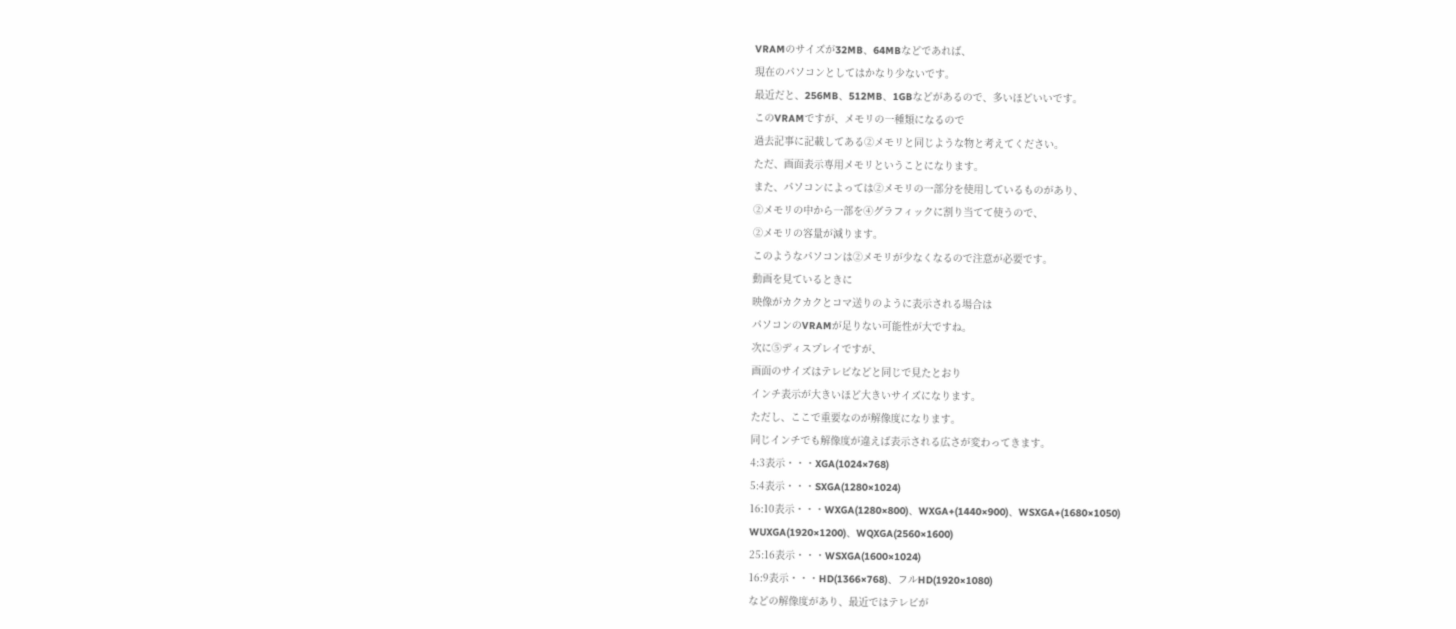VRAMのサイズが32MB、64MBなどであれば、
現在のパソコンとしてはかなり少ないです。
最近だと、256MB、512MB、1GBなどがあるので、多いほどいいです。
このVRAMですが、メモリの一種類になるので
過去記事に記載してある②メモリと同じような物と考えてください。
ただ、画面表示専用メモリということになります。
また、パソコンによっては②メモリの一部分を使用しているものがあり、
②メモリの中から一部を④グラフィックに割り当てて使うので、
②メモリの容量が減ります。
このようなパソコンは②メモリが少なくなるので注意が必要です。
動画を見ているときに
映像がカクカクとコマ送りのように表示される場合は
パソコンのVRAMが足りない可能性が大ですね。
次に⑤ディスプレイですが、
画面のサイズはテレビなどと同じで見たとおり
インチ表示が大きいほど大きいサイズになります。
ただし、ここで重要なのが解像度になります。
同じインチでも解像度が違えば表示される広さが変わってきます。
4:3表示・・・XGA(1024×768)
5:4表示・・・SXGA(1280×1024)
16:10表示・・・WXGA(1280×800)、WXGA+(1440×900)、WSXGA+(1680×1050)
WUXGA(1920×1200)、WQXGA(2560×1600)
25:16表示・・・WSXGA(1600×1024)
16:9表示・・・HD(1366×768)、フルHD(1920×1080)
などの解像度があり、最近ではテレビが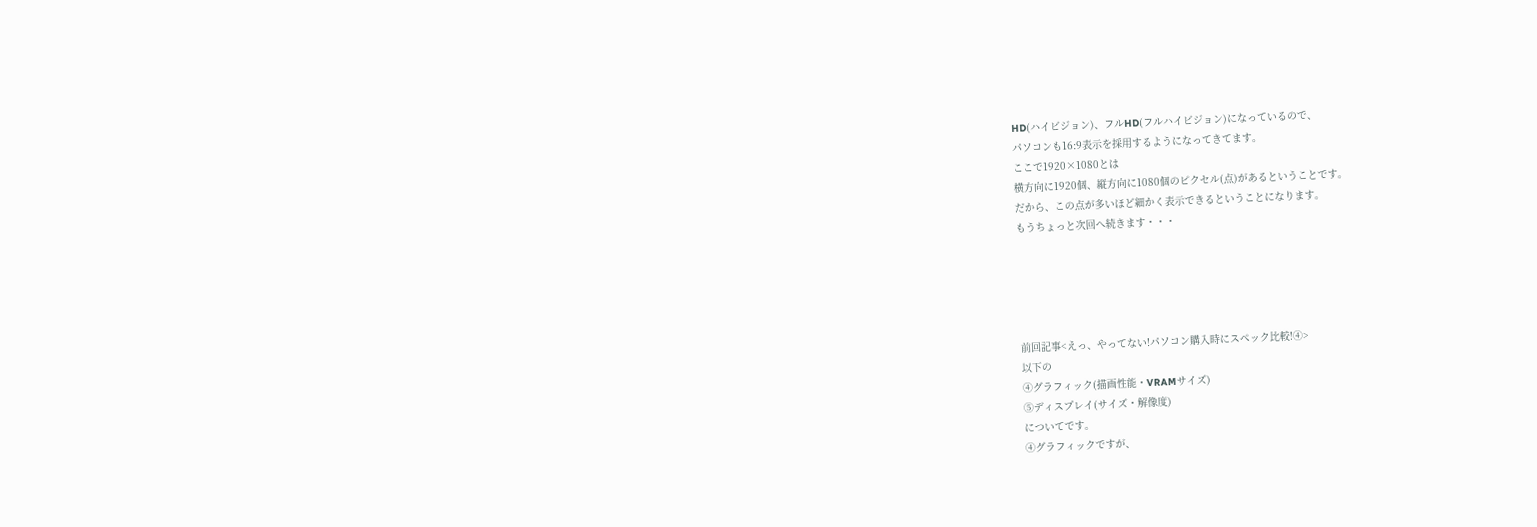HD(ハイビジョン)、フルHD(フルハイビジョン)になっているので、
パソコンも16:9表示を採用するようになってきてます。
ここで1920×1080とは
横方向に1920個、縦方向に1080個のピクセル(点)があるということです。
だから、この点が多いほど細かく表示できるということになります。
もうちょっと次回へ続きます・・・





前回記事<えっ、やってない!パソコン購入時にスペック比較!④>
以下の
④グラフィック(描画性能・VRAMサイズ)
⑤ディスプレイ(サイズ・解像度)
についてです。
④グラフィックですが、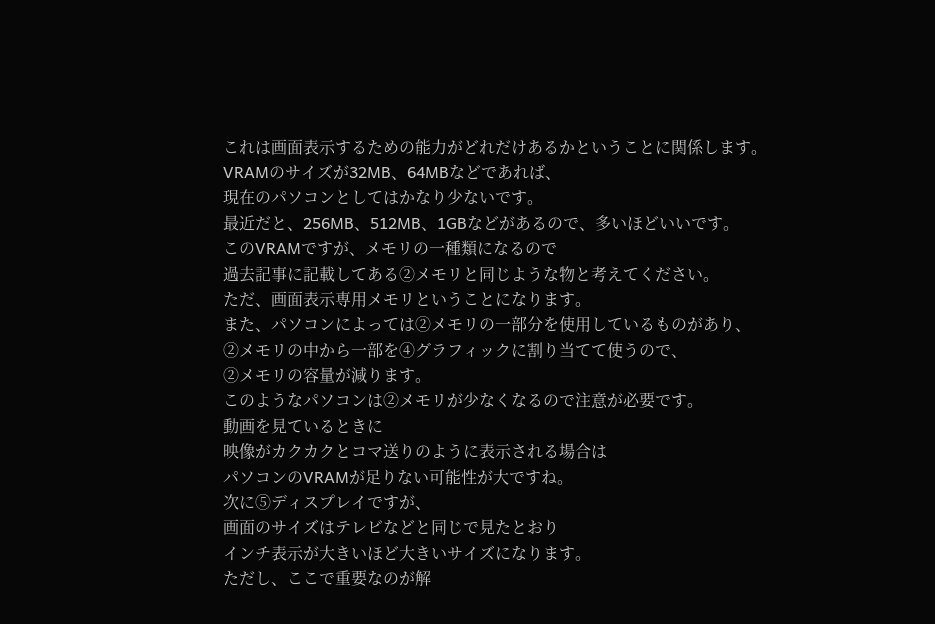これは画面表示するための能力がどれだけあるかということに関係します。
VRAMのサイズが32MB、64MBなどであれば、
現在のパソコンとしてはかなり少ないです。
最近だと、256MB、512MB、1GBなどがあるので、多いほどいいです。
このVRAMですが、メモリの一種類になるので
過去記事に記載してある②メモリと同じような物と考えてください。
ただ、画面表示専用メモリということになります。
また、パソコンによっては②メモリの一部分を使用しているものがあり、
②メモリの中から一部を④グラフィックに割り当てて使うので、
②メモリの容量が減ります。
このようなパソコンは②メモリが少なくなるので注意が必要です。
動画を見ているときに
映像がカクカクとコマ送りのように表示される場合は
パソコンのVRAMが足りない可能性が大ですね。
次に⑤ディスプレイですが、
画面のサイズはテレビなどと同じで見たとおり
インチ表示が大きいほど大きいサイズになります。
ただし、ここで重要なのが解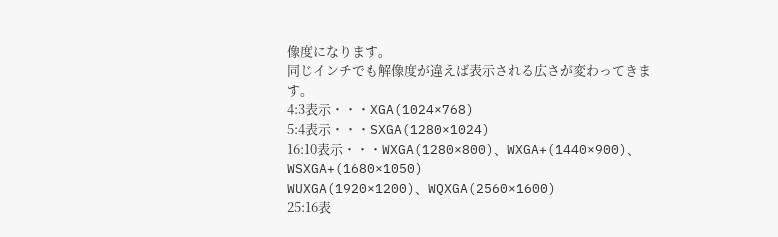像度になります。
同じインチでも解像度が違えば表示される広さが変わってきます。
4:3表示・・・XGA(1024×768)
5:4表示・・・SXGA(1280×1024)
16:10表示・・・WXGA(1280×800)、WXGA+(1440×900)、WSXGA+(1680×1050)
WUXGA(1920×1200)、WQXGA(2560×1600)
25:16表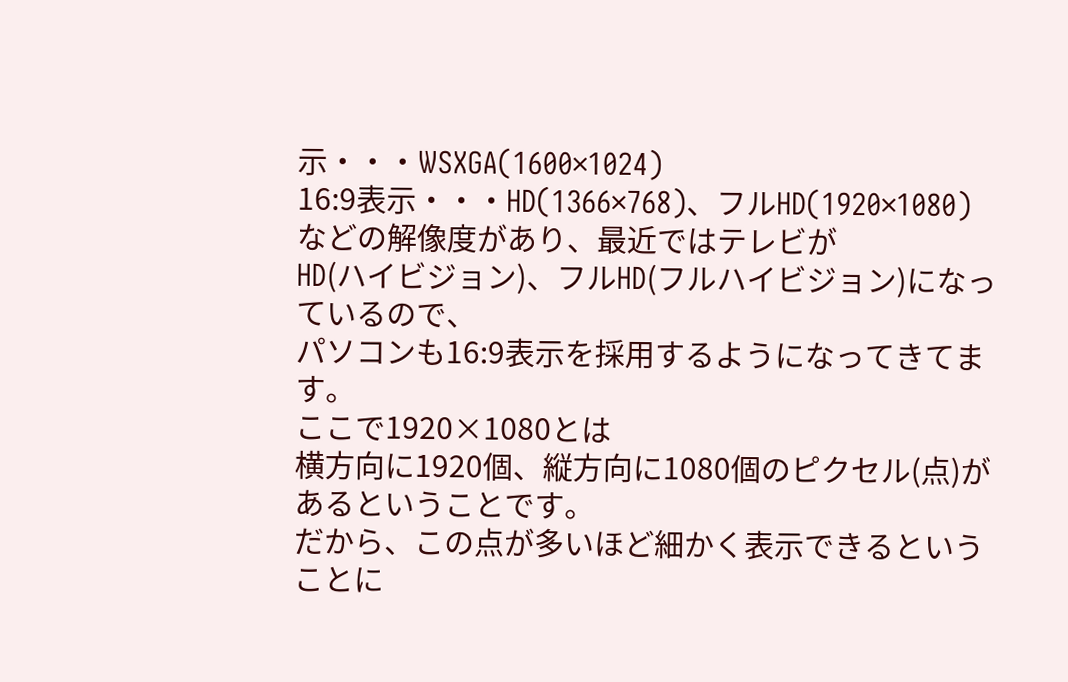示・・・WSXGA(1600×1024)
16:9表示・・・HD(1366×768)、フルHD(1920×1080)
などの解像度があり、最近ではテレビが
HD(ハイビジョン)、フルHD(フルハイビジョン)になっているので、
パソコンも16:9表示を採用するようになってきてます。
ここで1920×1080とは
横方向に1920個、縦方向に1080個のピクセル(点)があるということです。
だから、この点が多いほど細かく表示できるということに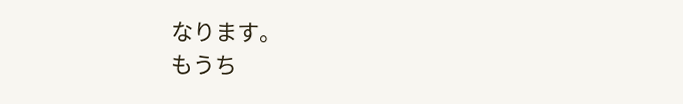なります。
もうち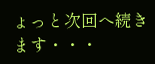ょっと次回へ続きます・・・